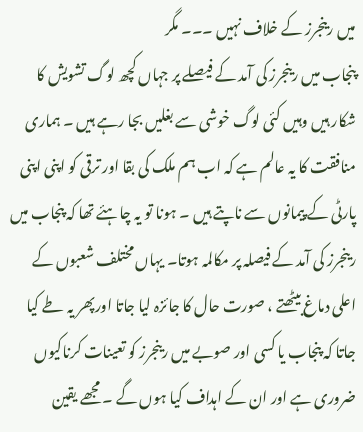میں رینجرز کے خلاف نہیں ۔۔۔ مگر
پنجاب میں رینجرز کی آمد کے فیصلے پر جہاں کچھ لوگ تشویش کا شکار ہیں وہیں کئی لوگ خوشی سے بغلیں بجا رہے ہیں ۔ ہماری منافقت کا یہ عالم ہے کہ اب ہم ملک کی بقا اور ترقی کو اپنی اپنی پارٹی کے پیمانوں سے ناپتے ہیں ۔ ہونا تو یہ چاہئے تھا کہ پنجاب میں رینجرز کی آمد کے فیصلہ پر مکالمہ ہوتا۔ یہاں مختلف شعبوں کے اعلی دماغ بیٹھتے ، صورت حال کا جائزہ لیا جاتا اورپھر یہ طے کیا جاتا کہ پنجاب یا کسی اور صوبے میں رینجرز کو تعینات کرناکیوں ضروری ہے اور ان کے اہداف کیا ہوں گے ۔ مجھے یقین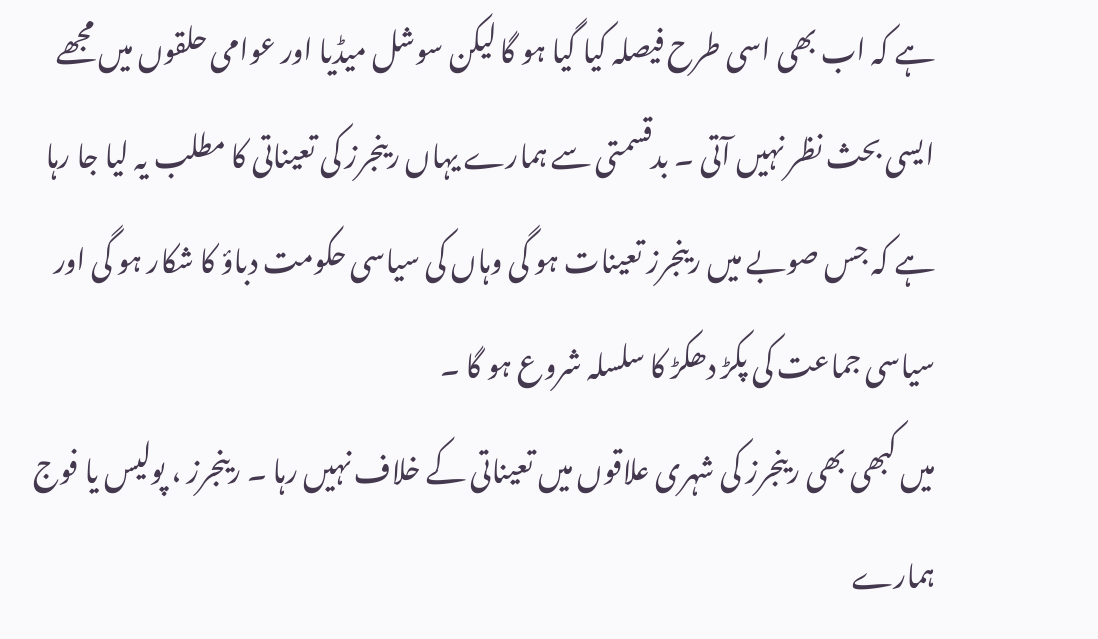ہے کہ اب بھی اسی طرح فیصلہ کیا گیا ہو گا لیکن سوشل میڈیا اور عوامی حلقوں میں مجھے ایسی بحث نظر نہیں آتی ۔ بدقسمتی سے ہمارے یہاں رینجرز کی تعیناتی کا مطلب یہ لیا جا رہا ہے کہ جس صوبے میں رینجرز تعینات ہو گی وہاں کی سیاسی حکومت دباؤ کا شکار ہو گی اور سیاسی جماعت کی پکڑ دھکڑ کا سلسلہ شروع ہو گا ۔
میں کبھی بھی رینجرز کی شہری علاقوں میں تعیناتی کے خلاف نہیں رہا ۔ رینجرز ، پولیس یا فوج ہمارے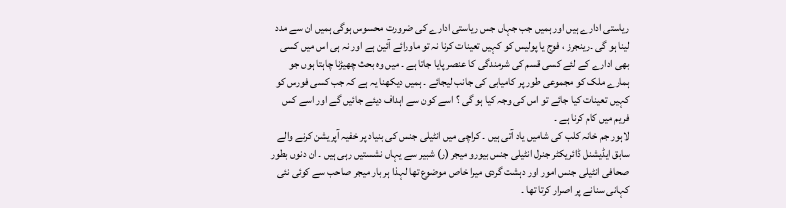ریاستی ادارے ہیں اور ہمیں جب جہاں جس ریاستی ادارے کی ضرورت محسوس ہوگی ہمیں ان سے مدد لینا ہو گی ۔رینجرز ، فوج یا پولیس کو کہیں تعینات کرنا نہ تو ماورائے آئین ہے اور نہ ہی اس میں کسی بھی ادارے کے لئے کسی قسم کی شرمندگی کا عنصر پایا جاتا ہے ۔ میں وہ بحث چھیڑنا چاہتا ہوں جو ہمارے ملک کو مجموعی طور پر کامیابی کی جانب لیجائے ۔ ہمیں دیکھنا یہ ہے کہ جب کسی فورس کو کہیں تعینات کیا جائے تو اس کی وجہ کیا ہو گی ؟ اسے کون سے اہداف دیئے جائیں گے اور اسے کس فریم میں کام کرنا ہے ۔
لاہور جم خانہ کلب کی شامیں یاد آتی ہیں ۔ کراچی میں انٹیلی جنس کی بنیاد پر خفیہ آپریشن کرنے والے سابق ایڈیشنل ڈائریکٹر جنرل انٹیلی جنس بیورو میجر (ر) شبیر سے یہاں نشستیں رہی ہیں ۔ ان دنوں بطور صحافی انٹیلی جنس امور اور دہشت گردی میرا خاص موضوع تھا لہذا ہر بار میجر صاحب سے کوئی نئی کہانی سنانے پر اصرار کرتا تھا ۔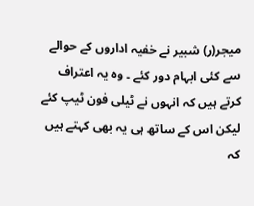میجر(ر) شبیر نے خفیہ اداروں کے حوالے سے کئی ابہام دور کئے ۔ وہ یہ اعتراف کرتے ہیں کہ انہوں نے ٹیلی فون ٹیپ کئے لیکن اس کے ساتھ ہی یہ بھی کہتے ہیں کہ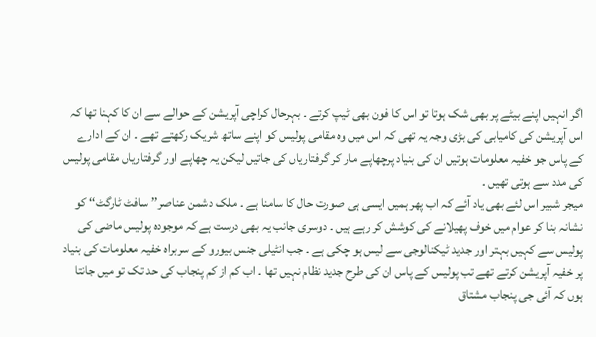اگر انہیں اپنے بیٹے پر بھی شک ہوتا تو اس کا فون بھی ٹیپ کرتے ۔ بہرحال کراچی آپریشن کے حوالے سے ان کا کہنا تھا کہ اس آپریشن کی کامیابی کی بڑی وجہ یہ تھی کہ اس میں وہ مقامی پولیس کو اپنے ساتھ شریک رکھتے تھے ۔ ان کے ادارے کے پاس جو خفیہ معلومات ہوتیں ان کی بنیاد پرچھاپے مار کر گرفتاریاں کی جاتیں لیکن یہ چھاپے اور گرفتاریاں مقامی پولیس کی مدد سے ہوتی تھیں ۔
میجر شبیر اس لئے بھی یاد آئے کہ اب پھر ہمیں ایسی ہی صورت حال کا سامنا ہے ۔ ملک دشمن عناصر’’ سافٹ ٹارگٹ‘‘ کو نشانہ بنا کر عوام میں خوف پھیلانے کی کوشش کر رہے ہیں ۔ دوسری جانب یہ بھی درست ہے کہ موجودہ پولیس ماضی کی پولیس سے کہیں بہتر اور جدید ٹیکنالوجی سے لیس ہو چکی ہے ۔ جب انٹیلی جنس بیورو کے سربراہ خفیہ معلومات کی بنیاد پر خفیہ آپریشن کرتے تھے تب پولیس کے پاس ان کی طرح جدید نظام نہیں تھا ۔ اب کم از کم پنجاب کی حد تک تو میں جانتا ہوں کہ آئی جی پنجاب مشتاق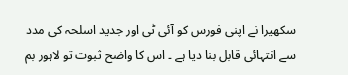سکھیرا نے اپنی فورس کو آئی ٹی اور جدید اسلحہ کی مدد سے انتہائی قابل بنا دیا ہے ۔ اس کا واضح ثبوت تو لاہور بم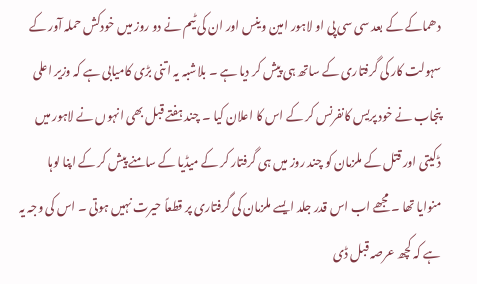دھماکے کے بعد سی سی پی او لاہور امین وینس اور ان کی ٹیم نے دو روز میں خودکش حملہ آور کے سہولت کار کی گرفتاری کے ساتھ ہی پیش کر دیا ہے ۔ بلاشبہ یہ اتنی بڑی کامیابی ہے کہ وزیر اعلی پنجاب نے خود پریس کانفرنس کر کے اس کا اعلان کیا ۔ چند ہفتے قبل بھی انہوں نے لاہور میں ڈکیتی اور قتل کے ملزمان کو چند روز میں ہی گرفتار کر کے میڈیا کے سامنے پیش کر کے اپنا لوہا منوایا تھا ۔ مجھے اب اس قدر جلد ایسے ملزمان کی گرفتاری پر قطعاً حیرت نہیں ہوتی ۔ اس کی وجہ یہ ہے کہ کچھ عرصہ قبل ڈی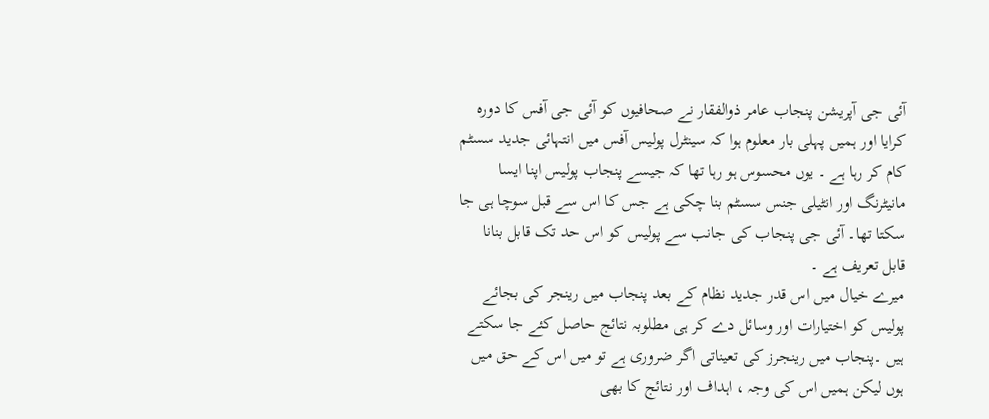آئی جی آپریشن پنجاب عامر ذوالفقار نے صحافیوں کو آئی جی آفس کا دورہ کرایا اور ہمیں پہلی بار معلوم ہوا کہ سینٹرل پولیس آفس میں انتہائی جدید سسٹم کام کر رہا ہے ۔ یوں محسوس ہو رہا تھا کہ جیسے پنجاب پولیس اپنا ایسا مانیٹرنگ اور انٹیلی جنس سسٹم بنا چکی ہے جس کا اس سے قبل سوچا ہی جا سکتا تھا۔ آئی جی پنجاب کی جانب سے پولیس کو اس حد تک قابل بنانا قابل تعریف ہے ۔
میرے خیال میں اس قدر جدید نظام کے بعد پنجاب میں رینجر کی بجائے پولیس کو اختیارات اور وسائل دے کر ہی مطلوبہ نتائج حاصل کئے جا سکتے ہیں ۔پنجاب میں رینجرز کی تعیناتی اگر ضروری ہے تو میں اس کے حق میں ہوں لیکن ہمیں اس کی وجہ ، اہداف اور نتائج کا بھی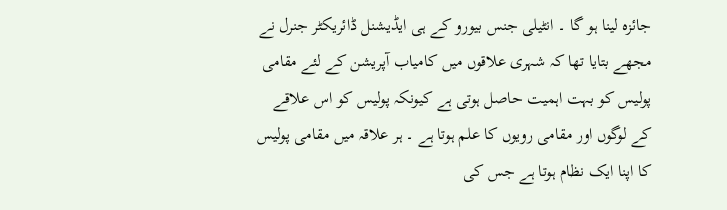جائزہ لینا ہو گا ۔ انٹیلی جنس بیورو کے ہی ایڈیشنل ڈائریکٹر جنرل نے مجھے بتایا تھا کہ شہری علاقوں میں کامیاب آپریشن کے لئے مقامی پولیس کو بہت اہمیت حاصل ہوتی ہے کیونکہ پولیس کو اس علاقے کے لوگوں اور مقامی رویوں کا علم ہوتا ہے ۔ ہر علاقہ میں مقامی پولیس کا اپنا ایک نظام ہوتا ہے جس کی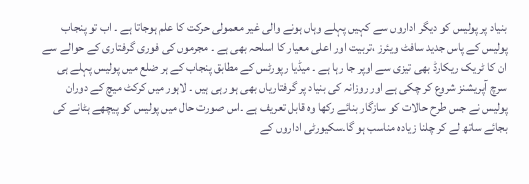بنیاد پر پولیس کو دیگر اداروں سے کہیں پہلے وہاں ہونے والی غیر معمولی حرکت کا علم ہوجاتا ہے ۔ اب تو پنجاب پولیس کے پاس جدید سافٹ ویئرز ،تربیت اور اعلی معیار کا اسلحہ بھی ہے ۔ مجرموں کی فوری گرفتاری کے حوالے سے ان کا ٹریک ریکارڈ بھی تیزی سے اوپر جا رہا ہے ۔ میڈیا رپورٹس کے مطابق پنجاب کے ہر ضلع میں پولیس پہلے ہی سرچ آپریشنز شروع کر چکی ہے اور روزانہ کی بنیاد پر گرفتاریاں بھی ہو رہی ہیں ۔ لاہور میں کرکٹ میچ کے دوران پولیس نے جس طرح حالات کو سازگار بنائے رکھا وہ قابل تعریف ہے ۔اس صورت حال میں پولیس کو پیچھے ہٹانے کی بجائے ساتھ لے کر چلنا زیادہ مناسب ہو گا۔سکیورٹی اداروں کے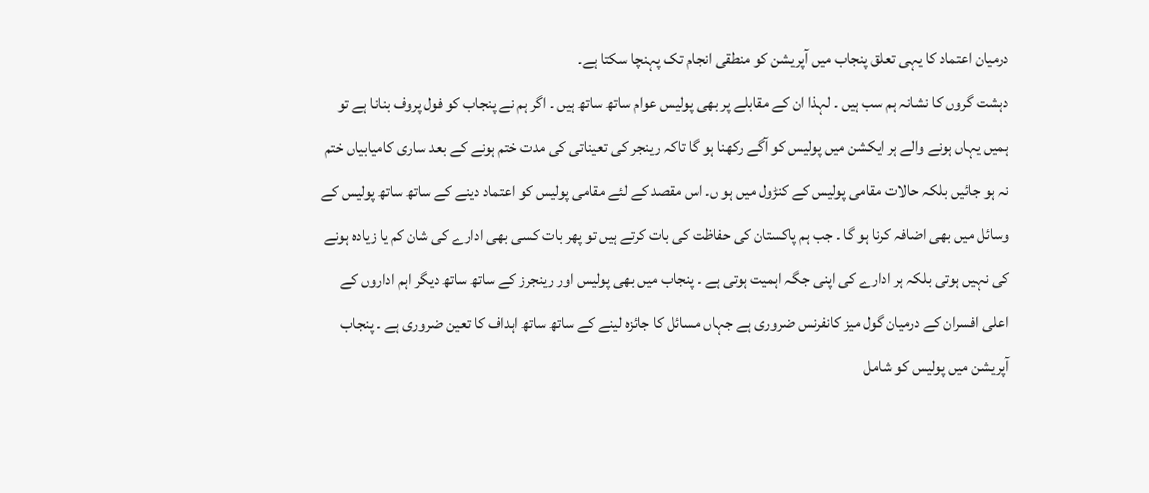درمیان اعتماد کا یہی تعلق پنجاب میں آپریشن کو منطقی انجام تک پہنچا سکتا ہے۔
دہشت گروں کا نشانہ ہم سب ہیں ۔ لہذا ان کے مقابلے پر بھی پولیس عوام ساتھ ساتھ ہیں ۔ اگر ہم نے پنجاب کو فول پروف بنانا ہے تو ہمیں یہاں ہونے والے ہر ایکشن میں پولیس کو آگے رکھنا ہو گا تاکہ رینجر کی تعیناتی کی مدت ختم ہونے کے بعد ساری کامیابیاں ختم نہ ہو جائیں بلکہ حالات مقامی پولیس کے کنڑول میں ہو ں۔ اس مقصد کے لئے مقامی پولیس کو اعتماد دینے کے ساتھ ساتھ پولیس کے وسائل میں بھی اضافہ کرنا ہو گا ۔ جب ہم پاکستان کی حفاظت کی بات کرتے ہیں تو پھر بات کسی بھی ادارے کی شان کم یا زیادہ ہونے کی نہیں ہوتی بلکہ ہر ادارے کی اپنی جگہ اہمیت ہوتی ہے ۔ پنجاب میں بھی پولیس اور رینجرز کے ساتھ ساتھ دیگر اہم اداروں کے اعلی افسران کے درمیان گول میز کانفرنس ضروری ہے جہاں مسائل کا جائزہ لینے کے ساتھ ساتھ اہداف کا تعین ضروری ہے ۔ پنجاب آپریشن میں پولیس کو شامل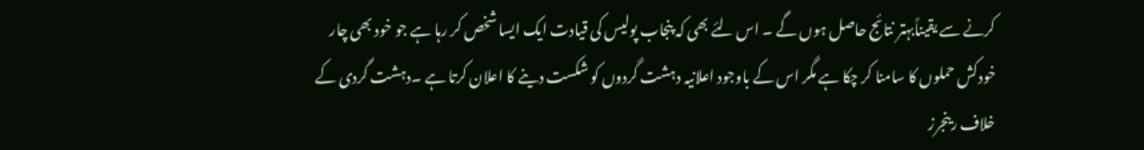کرنے سے یقیناًبہتر نتائج حاصل ہوں گے ۔ اس لئے بھی کہ پنجاب پولیس کی قیادت ایک ایسا شخص کر رہا ہے جو خود بھی چار خودکش حملوں کا سامنا کر چکا ہے مگر اس کے باوجود اعلانیہ دہشت گردوں کو شکست دینے کا اعلان کرتا ہے ۔دہشت گردی کے خلاف رینجرز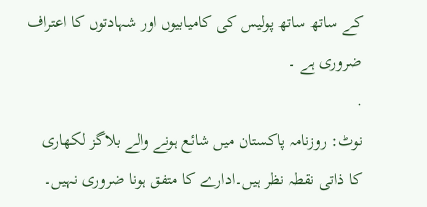کے ساتھ ساتھ پولیس کی کامیابیوں اور شہادتوں کا اعتراف ضروری ہے ۔
.
نوٹ: روزنامہ پاکستان میں شائع ہونے والے بلاگز لکھاری کا ذاتی نقطہ نظر ہیں۔ادارے کا متفق ہونا ضروری نہیں۔